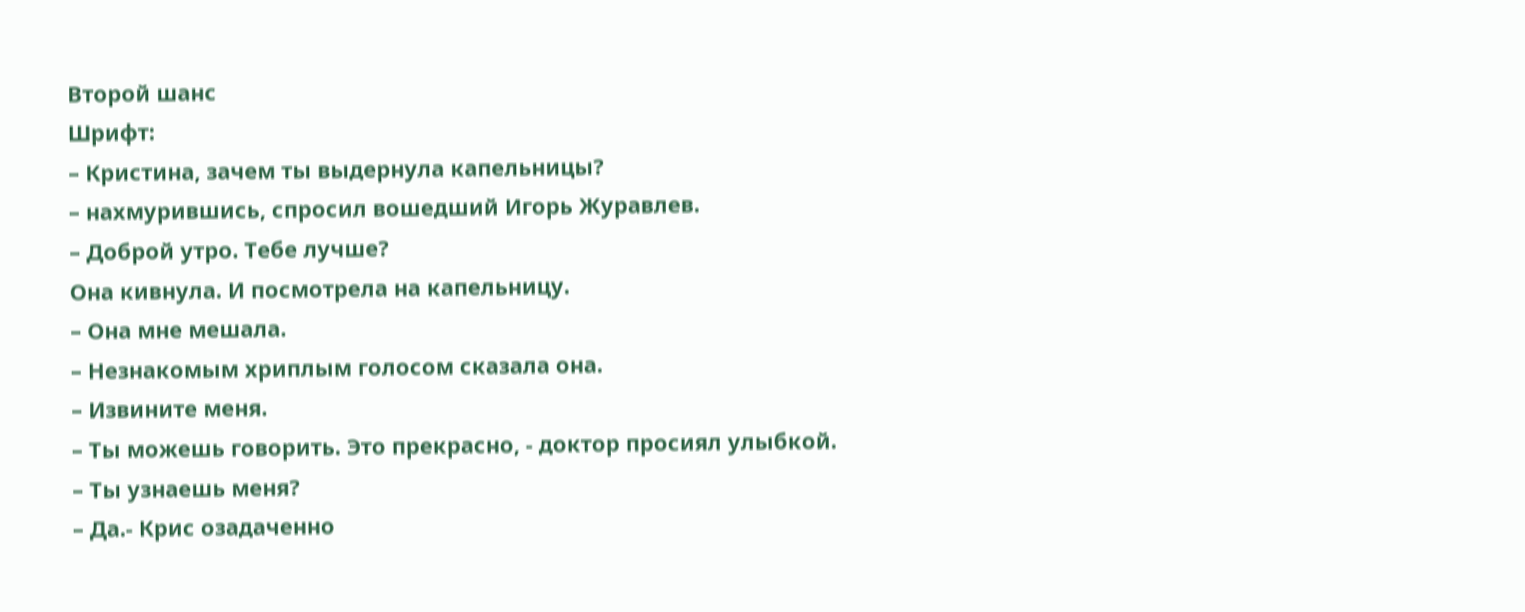Второй шанс
Шрифт:
– Кристина, зачем ты выдернула капельницы?
– нахмурившись, спросил вошедший Игорь Журавлев.
– Доброй утро. Тебе лучше?
Она кивнула. И посмотрела на капельницу.
– Она мне мешала.
– Незнакомым хриплым голосом сказала она.
– Извините меня.
– Ты можешь говорить. Это прекрасно, - доктор просиял улыбкой.
– Ты узнаешь меня?
– Да.- Крис озадаченно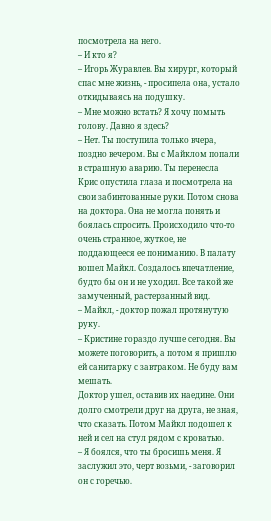посмотрела на него.
– И кто я?
– Игорь Журавлев. Вы хирург, который спас мне жизнь, - просипела она, устало откидываясь на подушку.
– Мне можно встать? Я хочу помыть голову. Давно я здесь?
– Нет. Ты поступила только вчера, поздно вечером. Вы с Майклом попали в страшную аварию. Ты перенесла
Крис опустила глаза и посмотрела на свои забинтованные руки. Потом снова на доктора. Она не могла понять и боялась спросить. Происходило что-то очень странное, жуткое, не поддающееся ее пониманию. В палату вошел Майкл. Создалось впечатление, будто бы он и не уходил. Все такой же замученный, растерзанный вид.
– Майкл, - доктор пожал протянутую руку.
– Кристине гораздо лучше сегодня. Вы можете поговорить, а потом я пришлю ей санитарку с завтраком. Не буду вам мешать.
Доктор ушел, оставив их наедине. Они долго смотрели друг на друга, не зная, что сказать. Потом Майкл подошел к ней и сел на стул рядом с кроватью.
– Я боялся, что ты бросишь меня. Я заслужил это, черт возьми, - заговорил он с горечью.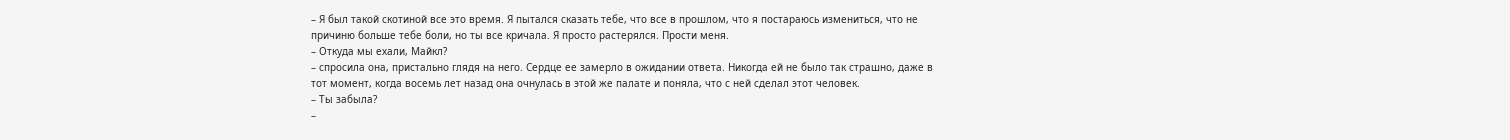– Я был такой скотиной все это время. Я пытался сказать тебе, что все в прошлом, что я постараюсь измениться, что не причиню больше тебе боли, но ты все кричала. Я просто растерялся. Прости меня.
– Откуда мы ехали, Майкл?
– спросила она, пристально глядя на него. Сердце ее замерло в ожидании ответа. Никогда ей не было так страшно, даже в тот момент, когда восемь лет назад она очнулась в этой же палате и поняла, что с ней сделал этот человек.
– Ты забыла?
–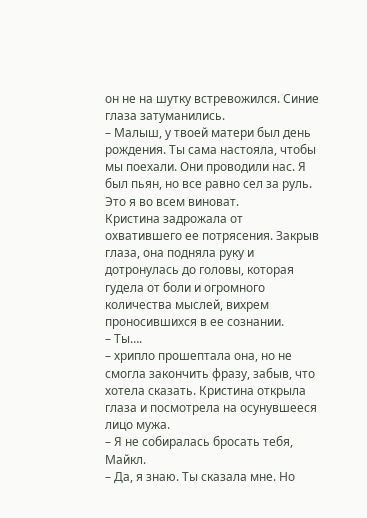он не на шутку встревожился. Синие глаза затуманились.
– Малыш, у твоей матери был день рождения. Ты сама настояла, чтобы мы поехали. Они проводили нас. Я был пьян, но все равно сел за руль. Это я во всем виноват.
Кристина задрожала от охватившего ее потрясения. Закрыв глаза, она подняла руку и дотронулась до головы, которая гудела от боли и огромного количества мыслей, вихрем проносившихся в ее сознании.
– Ты….
– хрипло прошептала она, но не смогла закончить фразу, забыв, что хотела сказать. Кристина открыла глаза и посмотрела на осунувшееся лицо мужа.
– Я не собиралась бросать тебя, Майкл.
– Да, я знаю. Ты сказала мне. Но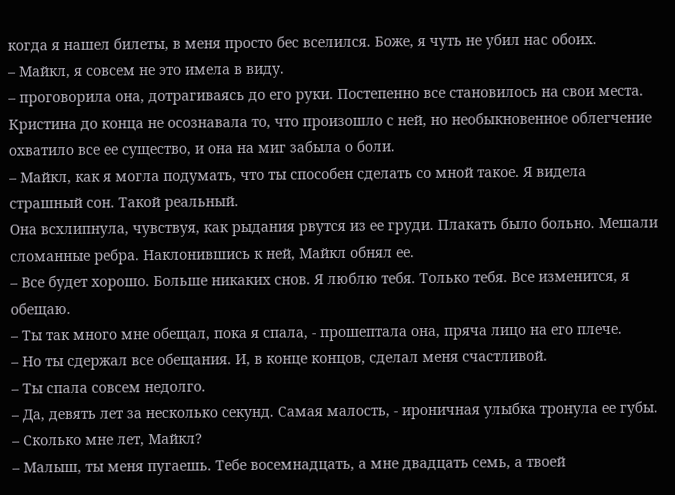когда я нашел билеты, в меня просто бес вселился. Боже, я чуть не убил нас обоих.
– Майкл, я совсем не это имела в виду.
– проговорила она, дотрагиваясь до его руки. Постепенно все становилось на свои места. Кристина до конца не осознавала то, что произошло с ней, но необыкновенное облегчение охватило все ее существо, и она на миг забыла о боли.
– Майкл, как я могла подумать, что ты способен сделать со мной такое. Я видела страшный сон. Такой реальный.
Она всхлипнула, чувствуя, как рыдания рвутся из ее груди. Плакать было больно. Мешали сломанные ребра. Наклонившись к ней, Майкл обнял ее.
– Все будет хорошо. Больше никаких снов. Я люблю тебя. Только тебя. Все изменится, я обещаю.
– Ты так много мне обещал, пока я спала, - прошептала она, пряча лицо на его плече.
– Но ты сдержал все обещания. И, в конце концов, сделал меня счастливой.
– Ты спала совсем недолго.
– Да, девять лет за несколько секунд. Самая малость, - ироничная улыбка тронула ее губы.
– Сколько мне лет, Майкл?
– Малыш, ты меня пугаешь. Тебе восемнадцать, а мне двадцать семь, а твоей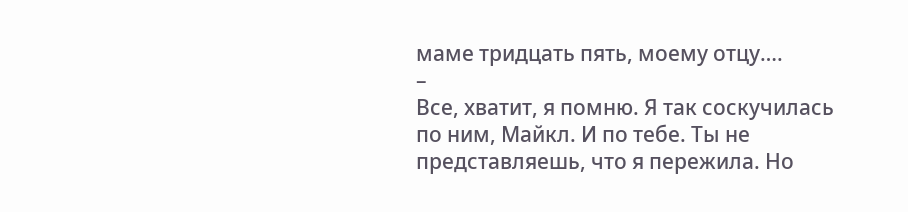маме тридцать пять, моему отцу….
–
Все, хватит, я помню. Я так соскучилась по ним, Майкл. И по тебе. Ты не представляешь, что я пережила. Но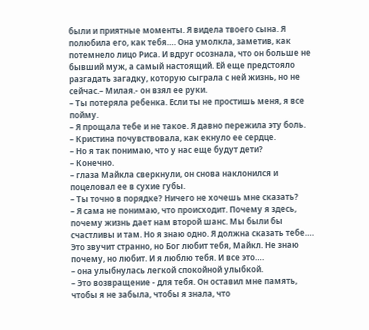были и приятные моменты. Я видела твоего сына. Я полюбила его, как тебя…. Она умолкла, заметив, как потемнело лицо Риса. И вдруг осознала, что он больше не бывший муж, а самый настоящий. Ей еще предстояло разгадать загадку, которую сыграла с ней жизнь, но не сейчас.– Милая.- он взял ее руки.
– Ты потеряла ребенка. Если ты не простишь меня, я все пойму.
– Я прощала тебе и не такое. Я давно пережила эту боль.
– Кристина почувствовала, как екнуло ее сердце.
– Но я так понимаю, что у нас еще будут дети?
– Конечно.
– глаза Майкла сверкнули, он снова наклонился и поцеловал ее в сухие губы.
– Ты точно в порядке? Ничего не хочешь мне сказать?
– Я сама не понимаю, что происходит. Почему я здесь, почему жизнь дает нам второй шанс. Мы были бы счастливы и там. Но я знаю одно. Я должна сказать тебе…. Это звучит странно, но Бог любит тебя, Майкл. Не знаю почему, но любит. И я люблю тебя. И все это….
– она улыбнулась легкой спокойной улыбкой.
– Это возвращение - для тебя. Он оставил мне память, чтобы я не забыла, чтобы я знала, что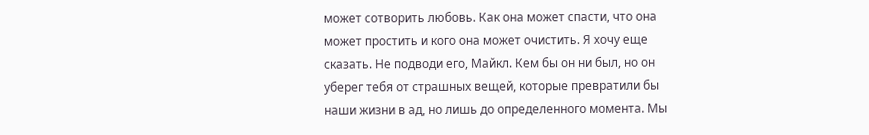может сотворить любовь. Как она может спасти, что она может простить и кого она может очистить. Я хочу еще сказать. Не подводи его, Майкл. Кем бы он ни был, но он уберег тебя от страшных вещей, которые превратили бы наши жизни в ад, но лишь до определенного момента. Мы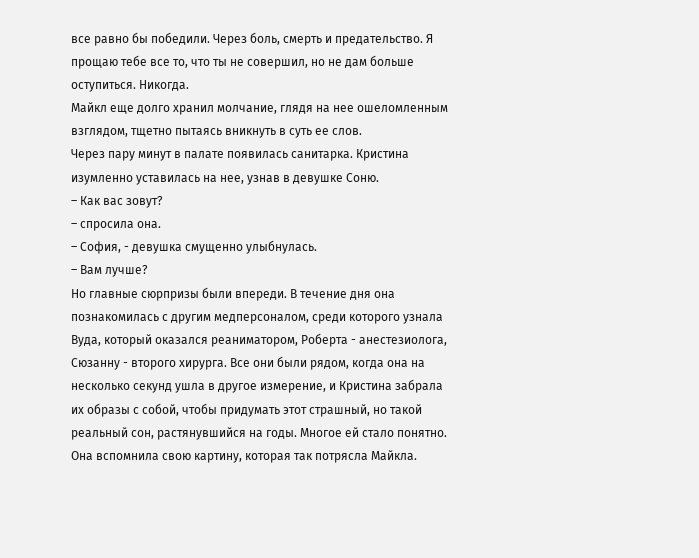все равно бы победили. Через боль, смерть и предательство. Я прощаю тебе все то, что ты не совершил, но не дам больше оступиться. Никогда.
Майкл еще долго хранил молчание, глядя на нее ошеломленным взглядом, тщетно пытаясь вникнуть в суть ее слов.
Через пару минут в палате появилась санитарка. Кристина изумленно уставилась на нее, узнав в девушке Соню.
– Как вас зовут?
– спросила она.
– София, - девушка смущенно улыбнулась.
– Вам лучше?
Но главные сюрпризы были впереди. В течение дня она познакомилась с другим медперсоналом, среди которого узнала Вуда, который оказался реаниматором, Роберта - анестезиолога, Сюзанну - второго хирурга. Все они были рядом, когда она на несколько секунд ушла в другое измерение, и Кристина забрала их образы с собой, чтобы придумать этот страшный, но такой реальный сон, растянувшийся на годы. Многое ей стало понятно. Она вспомнила свою картину, которая так потрясла Майкла.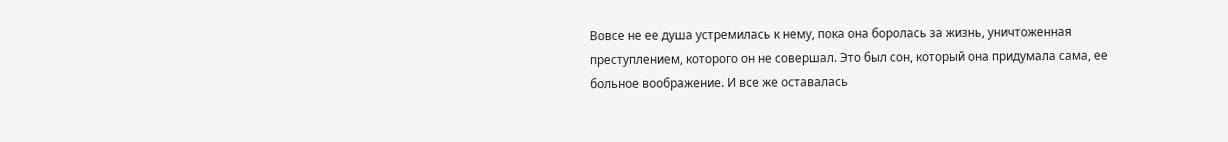Вовсе не ее душа устремилась к нему, пока она боролась за жизнь, уничтоженная преступлением, которого он не совершал. Это был сон, который она придумала сама, ее больное воображение. И все же оставалась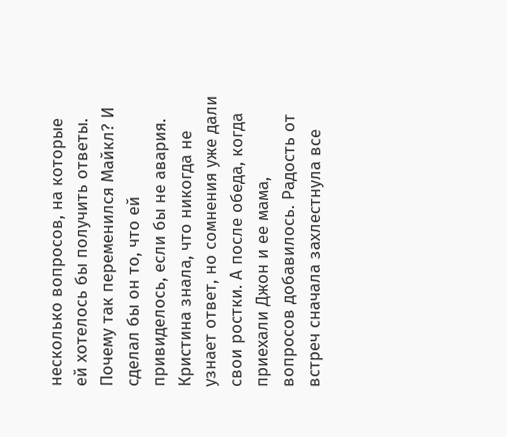несколько вопросов, на которые ей хотелось бы получить ответы. Почему так переменился Майкл? И сделал бы он то, что ей привиделось, если бы не авария. Кристина знала, что никогда не узнает ответ, но сомнения уже дали свои ростки. А после обеда, когда приехали Джон и ее мама, вопросов добавилось. Радость от встреч сначала захлестнула все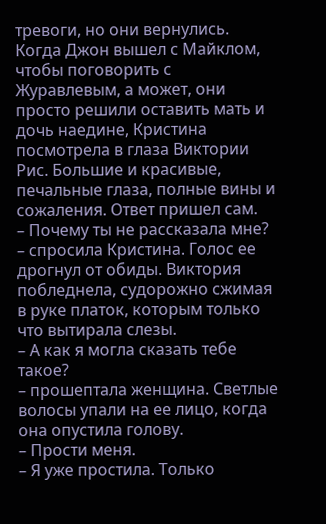тревоги, но они вернулись. Когда Джон вышел с Майклом, чтобы поговорить с Журавлевым, а может, они просто решили оставить мать и дочь наедине, Кристина посмотрела в глаза Виктории Рис. Большие и красивые, печальные глаза, полные вины и сожаления. Ответ пришел сам.
– Почему ты не рассказала мне?
– спросила Кристина. Голос ее дрогнул от обиды. Виктория побледнела, судорожно сжимая в руке платок, которым только что вытирала слезы.
– А как я могла сказать тебе такое?
– прошептала женщина. Светлые волосы упали на ее лицо, когда она опустила голову.
– Прости меня.
– Я уже простила. Только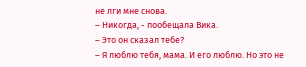не лги мне снова.
– Никогда, - пообещала Вика.
– Это он сказал тебе?
– Я люблю тебя, мама. И его люблю. Но это не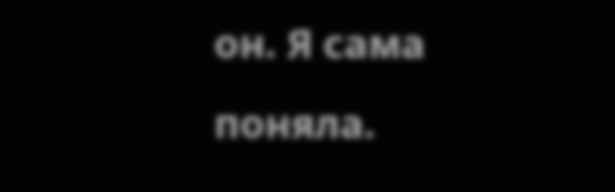он. Я сама поняла.